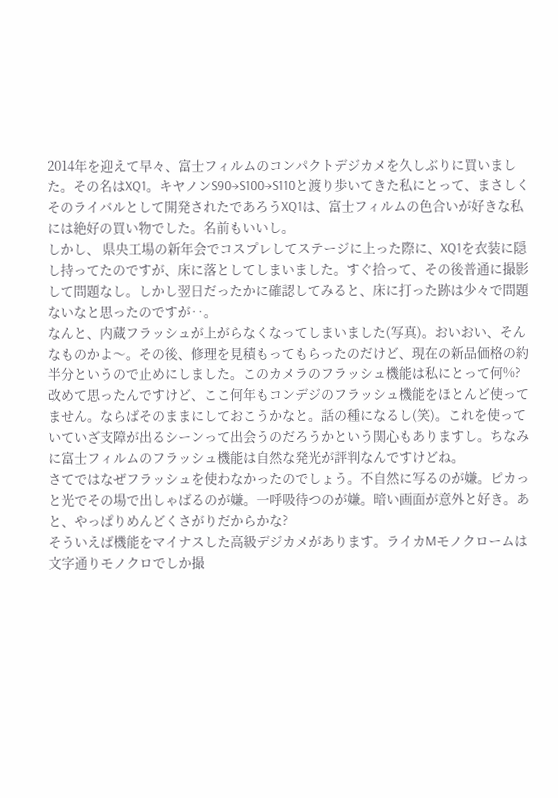2014年を迎えて早々、富士フィルムのコンパクトデジカメを久しぶりに買いました。その名はXQ1。キヤノンS90→S100→S110と渡り歩いてきた私にとって、まさしくそのライバルとして開発されたであろうXQ1は、富士フィルムの色合いが好きな私には絶好の買い物でした。名前もいいし。
しかし、 県央工場の新年会でコスプレしてステージに上った際に、XQ1を衣装に隠し持ってたのですが、床に落としてしまいました。すぐ拾って、その後普通に撮影して問題なし。しかし翌日だったかに確認してみると、床に打った跡は少々で問題ないなと思ったのですが‥。
なんと、内蔵フラッシュが上がらなくなってしまいました(写真)。おいおい、そんなものかよ〜。その後、修理を見積もってもらったのだけど、現在の新品価格の約半分というので止めにしました。このカメラのフラッシュ機能は私にとって何%?
改めて思ったんですけど、ここ何年もコンデジのフラッシュ機能をほとんど使ってません。ならばそのままにしておこうかなと。話の種になるし(笑)。これを使っていていざ支障が出るシーンって出会うのだろうかという関心もありますし。ちなみに富士フィルムのフラッシュ機能は自然な発光が評判なんですけどね。
さてではなぜフラッシュを使わなかったのでしょう。不自然に写るのが嫌。ピカっと光でその場で出しゃばるのが嫌。一呼吸待つのが嫌。暗い画面が意外と好き。あと、やっぱりめんどくさがりだからかな?
そういえば機能をマイナスした高級デジカメがあります。ライカMモノクロームは文字通りモノクロでしか撮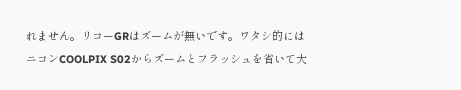れません。リコーGRはズームが無いです。ワタシ的にはニコンCOOLPIX S02からズームとフラッシュを省いて大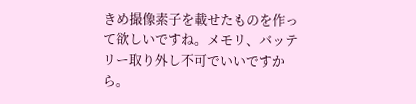きめ撮像素子を載せたものを作って欲しいですね。メモリ、バッテリー取り外し不可でいいですから。